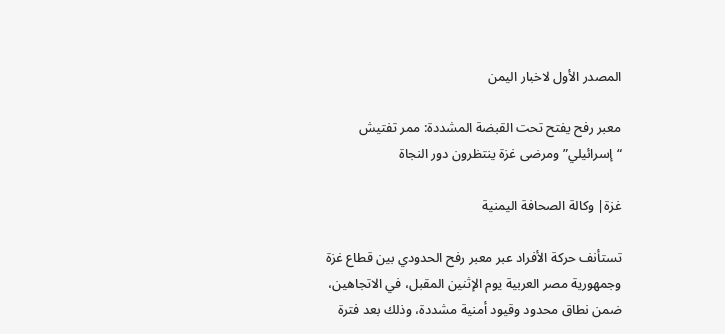المصدر الأول لاخبار اليمن

معبر رفح يفتح تحت القبضة المشددة: ممر تفتيش “إسرائيلي” ومرضى غزة ينتظرون دور النجاة

غزة| وكالة الصحافة اليمنية

تستأنف حركة الأفراد عبر معبر رفح الحدودي بين قطاع غزة وجمهورية مصر العربية يوم الإثنين المقبل، في الاتجاهين، ضمن نطاق محدود وقيود أمنية مشددة، وذلك بعد فترة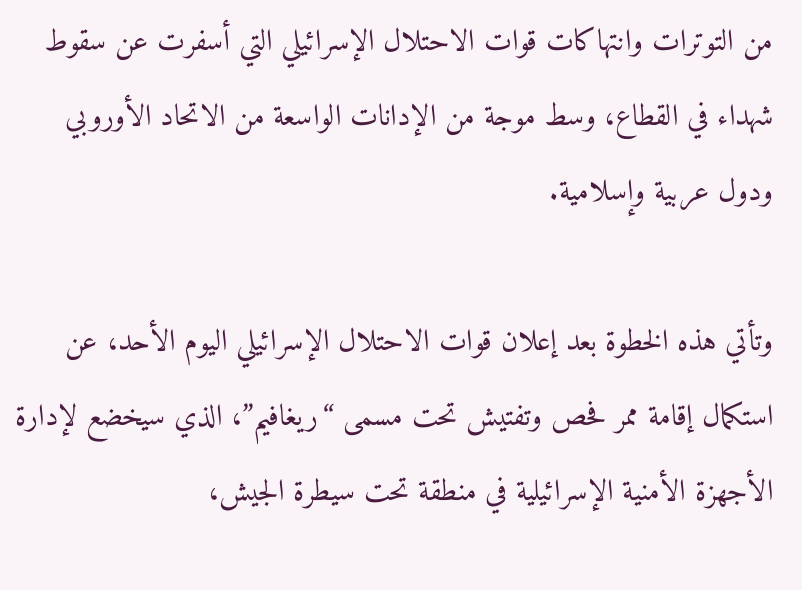من التوترات وانتهاكات قوات الاحتلال الإسرائيلي التي أسفرت عن سقوط شهداء في القطاع، وسط موجة من الإدانات الواسعة من الاتحاد الأوروبي ودول عربية وإسلامية.

وتأتي هذه الخطوة بعد إعلان قوات الاحتلال الإسرائيلي اليوم الأحد، عن استكمال إقامة ممر فحص وتفتيش تحت مسمى “ريغافيم”، الذي سيخضع لإدارة الأجهزة الأمنية الإسرائيلية في منطقة تحت سيطرة الجيش،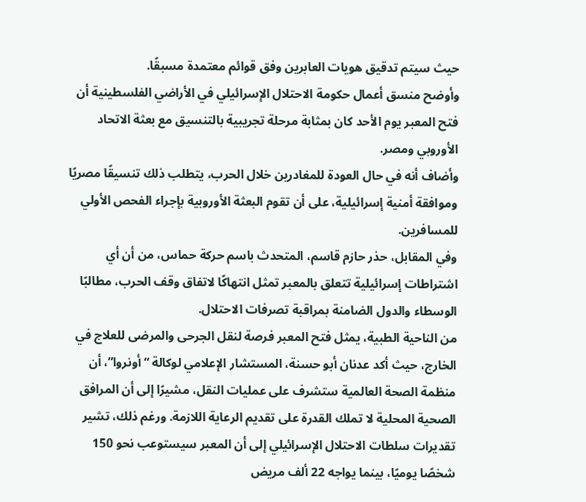حيث سيتم تدقيق هويات العابرين وفق قوائم معتمدة مسبقًا.
وأوضح منسق أعمال حكومة الاحتلال الإسرائيلي في الأراضي الفلسطينية أن فتح المعبر يوم الأحد كان بمثابة مرحلة تجريبية بالتنسيق مع بعثة الاتحاد الأوروبي ومصر.
وأضاف أنه في حال العودة للمغادرين خلال الحرب، يتطلب ذلك تنسيقًا مصريًا وموافقة أمنية إسرائيلية، على أن تقوم البعثة الأوروبية بإجراء الفحص الأولي للمسافرين.
وفي المقابل، حذر حازم قاسم، المتحدث باسم حركة حماس، من أن أي اشتراطات إسرائيلية تتعلق بالمعبر تمثل انتهاكًا لاتفاق وقف الحرب، مطالبًا الوسطاء والدول الضامنة بمراقبة تصرفات الاحتلال.
من الناحية الطبية، يمثل فتح المعبر فرصة لنقل الجرحى والمرضى للعلاج في الخارج، حيث أكد عدنان أبو حسنة، المستشار الإعلامي لوكالة “أونروا”، أن منظمة الصحة العالمية ستشرف على عمليات النقل، مشيرًا إلى أن المرافق الصحية المحلية لا تملك القدرة على تقديم الرعاية اللازمة. ورغم ذلك، تشير تقديرات سلطات الاحتلال الإسرائيلي إلى أن المعبر سيستوعب نحو 150 شخصًا يوميًا، بينما يواجه 22 ألف مريض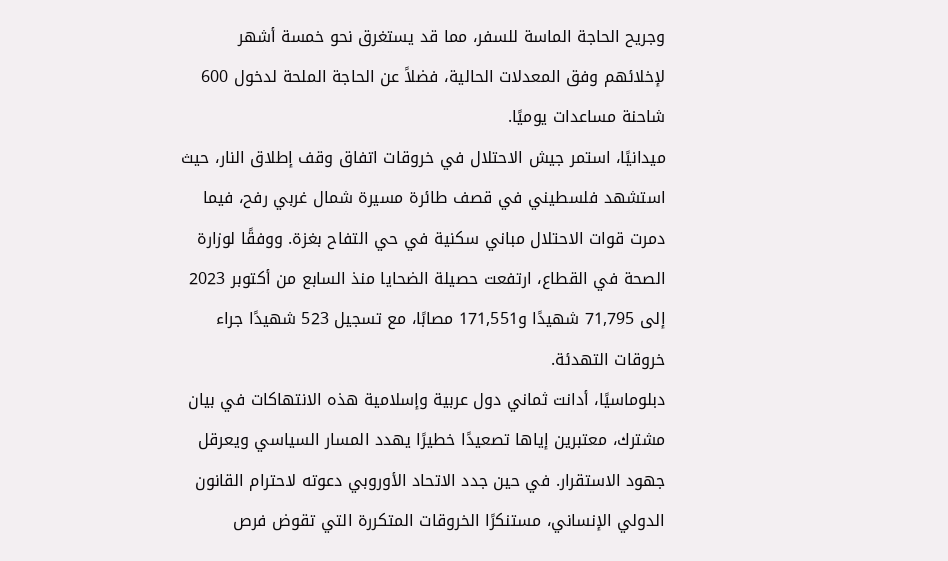وجريح الحاجة الماسة للسفر، مما قد يستغرق نحو خمسة أشهر لإخلائهم وفق المعدلات الحالية، فضلاً عن الحاجة الملحة لدخول 600 شاحنة مساعدات يوميًا.
ميدانيًا، استمر جيش الاحتلال في خروقات اتفاق وقف إطلاق النار، حيث استشهد فلسطيني في قصف طائرة مسيرة شمال غربي رفح، فيما دمرت قوات الاحتلال مباني سكنية في حي التفاح بغزة. ووفقًا لوزارة الصحة في القطاع، ارتفعت حصيلة الضحايا منذ السابع من أكتوبر 2023 إلى 71,795 شهيدًا و171,551 مصابًا، مع تسجيل 523 شهيدًا جراء خروقات التهدئة.
دبلوماسيًا، أدانت ثماني دول عربية وإسلامية هذه الانتهاكات في بيان مشترك، معتبرين إياها تصعيدًا خطيرًا يهدد المسار السياسي ويعرقل جهود الاستقرار. في حين جدد الاتحاد الأوروبي دعوته لاحترام القانون الدولي الإنساني، مستنكرًا الخروقات المتكررة التي تقوض فرص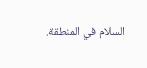السلام في المنطقة.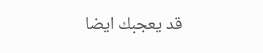قد يعجبك ايضا